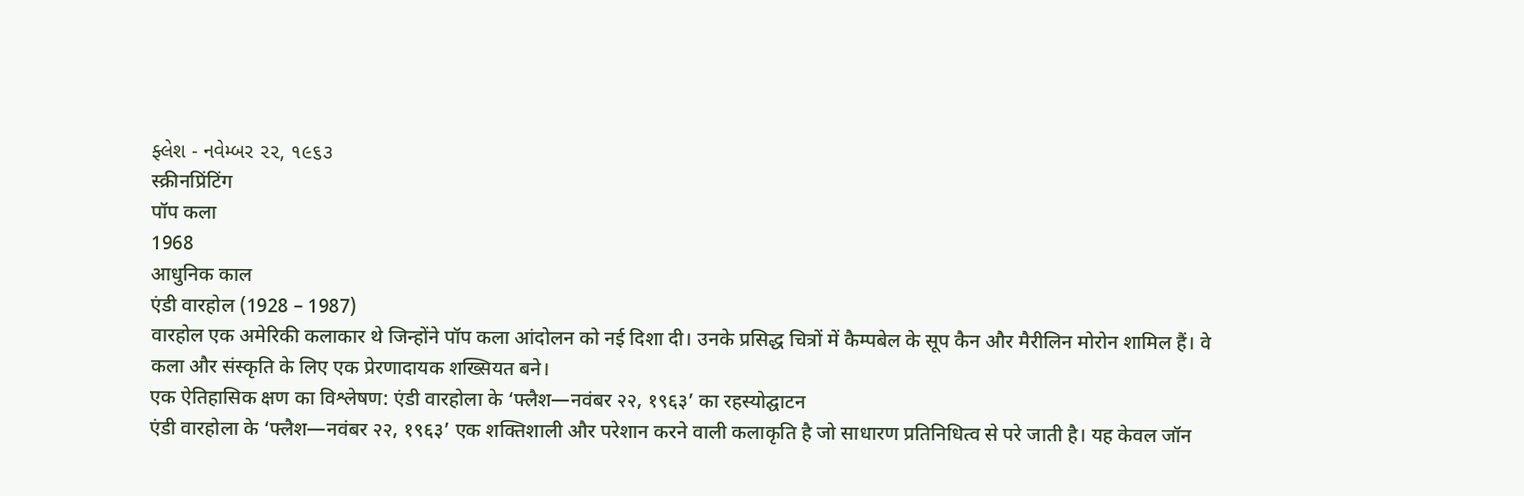ફ્લેશ - નવેમ્બર ૨૨, ૧૯૬૩
स्क्रीनप्रिंटिंग
पॉप कला
1968
आधुनिक काल
एंडी वारहोल (1928 – 1987)
वारहोल एक अमेरिकी कलाकार थे जिन्होंने पॉप कला आंदोलन को नई दिशा दी। उनके प्रसिद्ध चित्रों में कैम्पबेल के सूप कैन और मैरीलिन मोरोन शामिल हैं। वे कला और संस्कृति के लिए एक प्रेरणादायक शख्सियत बने।
एक ऐतिहासिक क्षण का विश्लेषण: एंडी वारहोला के ‘फ्लैश—नवंबर २२, १९६३’ का रहस्योद्घाटन
एंडी वारहोला के ‘फ्लैश—नवंबर २२, १९६३’ एक शक्तिशाली और परेशान करने वाली कलाकृति है जो साधारण प्रतिनिधित्व से परे जाती है। यह केवल जॉन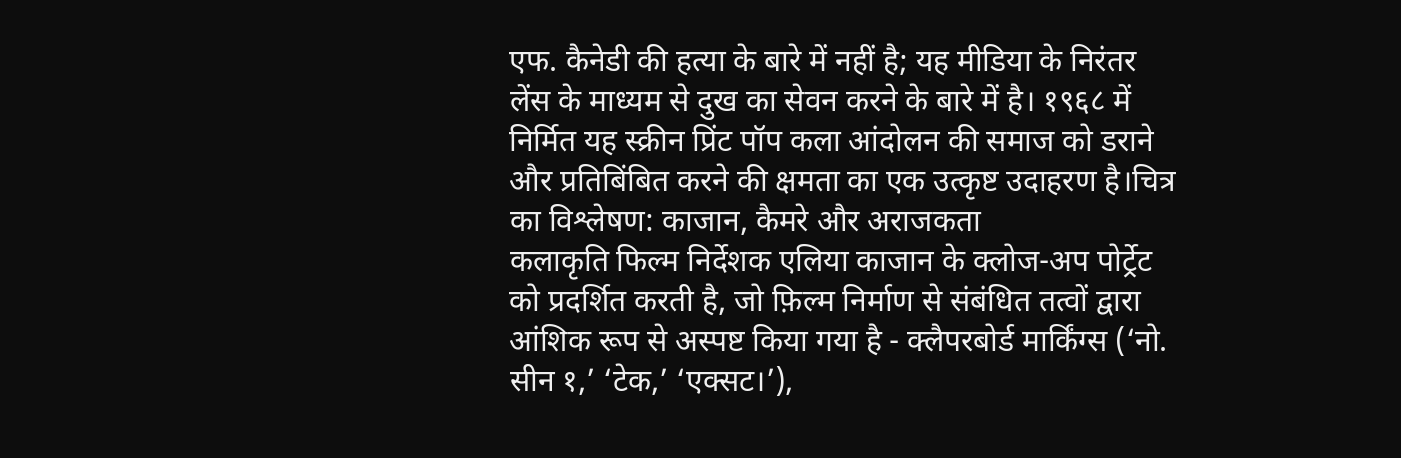एफ. कैनेडी की हत्या के बारे में नहीं है; यह मीडिया के निरंतर लेंस के माध्यम से दुख का सेवन करने के बारे में है। १९६८ में निर्मित यह स्क्रीन प्रिंट पॉप कला आंदोलन की समाज को डराने और प्रतिबिंबित करने की क्षमता का एक उत्कृष्ट उदाहरण है।चित्र का विश्लेषण: काजान, कैमरे और अराजकता
कलाकृति फिल्म निर्देशक एलिया काजान के क्लोज-अप पोर्ट्रेट को प्रदर्शित करती है, जो फ़िल्म निर्माण से संबंधित तत्वों द्वारा आंशिक रूप से अस्पष्ट किया गया है - क्लैपरबोर्ड मार्किंग्स (‘नो. सीन १,’ ‘टेक,’ ‘एक्सट।’),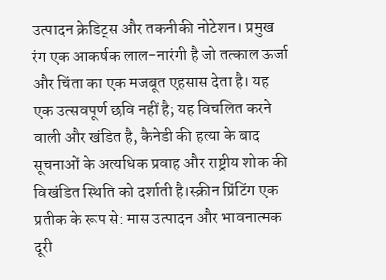उत्पादन क्रेडिट्स और तकनीकी नोटेशन। प्रमुख रंग एक आकर्षक लाल-नारंगी है जो तत्काल ऊर्जा और चिंता का एक मजबूत एहसास देता है। यह एक उत्सवपूर्ण छवि नहीं है; यह विचलित करने वाली और खंडित है, कैनेडी की हत्या के बाद सूचनाओं के अत्यधिक प्रवाह और राष्ट्रीय शोक की विखंडित स्थिति को दर्शाती है।स्क्रीन प्रिंटिंग एक प्रतीक के रूप से: मास उत्पादन और भावनात्मक दूरी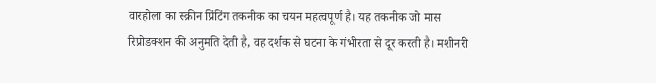वारहोला का स्क्रीन प्रिंटिंग तकनीक का चयन महत्वपूर्ण है। यह तकनीक जो मास रिप्रोडक्शन की अनुमति देती है, वह दर्शक से घटना के गंभीरता से दूर करती है। मशीनरी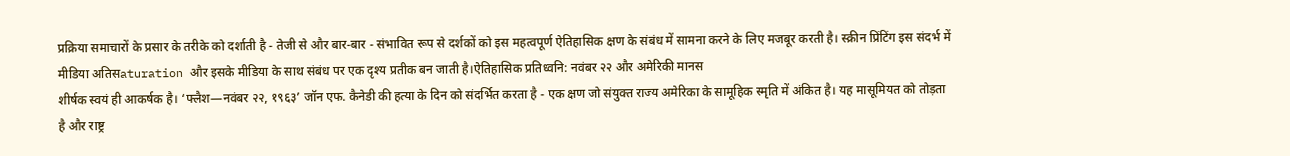प्रक्रिया समाचारों के प्रसार के तरीके को दर्शाती है - तेजी से और बार-बार - संभावित रूप से दर्शकों को इस महत्वपूर्ण ऐतिहासिक क्षण के संबंध में सामना करने के लिए मजबूर करती है। स्क्रीन प्रिंटिंग इस संदर्भ में मीडिया अतिसaturation और इसके मीडिया के साथ संबंध पर एक दृश्य प्रतीक बन जाती है।ऐतिहासिक प्रतिध्वनि: नवंबर २२ और अमेरिकी मानस
शीर्षक स्वयं ही आकर्षक है। ‘फ्लैश—नवंबर २२, १९६३’ जॉन एफ. कैनेडी की हत्या के दिन को संदर्भित करता है - एक क्षण जो संयुक्त राज्य अमेरिका के सामूहिक स्मृति में अंकित है। यह मासूमियत को तोड़ता है और राष्ट्र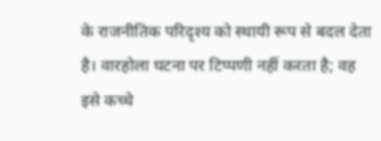के राजनीतिक परिदृश्य को स्थायी रूप से बदल देता है। वारहोला घटना पर टिप्पणी नहीं करता है; वह इसे कच्चे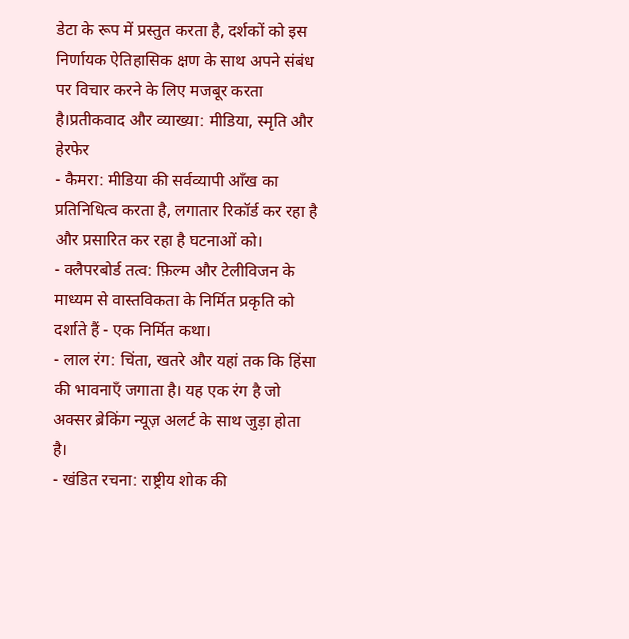डेटा के रूप में प्रस्तुत करता है, दर्शकों को इस निर्णायक ऐतिहासिक क्षण के साथ अपने संबंध पर विचार करने के लिए मजबूर करता है।प्रतीकवाद और व्याख्या: मीडिया, स्मृति और हेरफेर
- कैमरा: मीडिया की सर्वव्यापी आँख का प्रतिनिधित्व करता है, लगातार रिकॉर्ड कर रहा है और प्रसारित कर रहा है घटनाओं को।
- क्लैपरबोर्ड तत्व: फ़िल्म और टेलीविजन के माध्यम से वास्तविकता के निर्मित प्रकृति को दर्शाते हैं - एक निर्मित कथा।
- लाल रंग: चिंता, खतरे और यहां तक कि हिंसा की भावनाएँ जगाता है। यह एक रंग है जो अक्सर ब्रेकिंग न्यूज़ अलर्ट के साथ जुड़ा होता है।
- खंडित रचना: राष्ट्रीय शोक की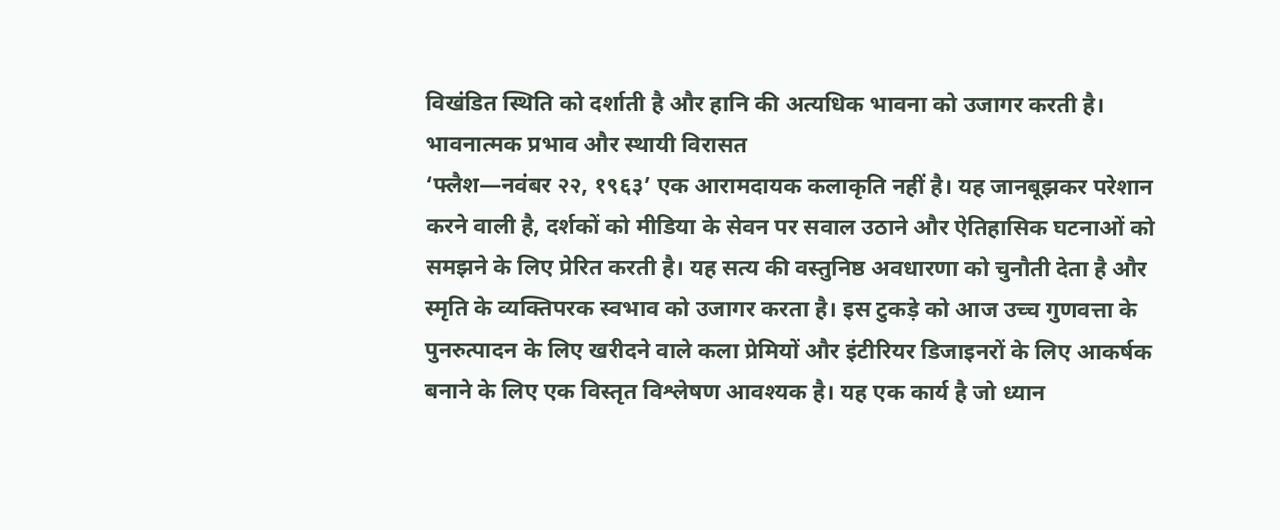विखंडित स्थिति को दर्शाती है और हानि की अत्यधिक भावना को उजागर करती है।
भावनात्मक प्रभाव और स्थायी विरासत
‘फ्लैश—नवंबर २२, १९६३’ एक आरामदायक कलाकृति नहीं है। यह जानबूझकर परेशान करने वाली है, दर्शकों को मीडिया के सेवन पर सवाल उठाने और ऐतिहासिक घटनाओं को समझने के लिए प्रेरित करती है। यह सत्य की वस्तुनिष्ठ अवधारणा को चुनौती देता है और स्मृति के व्यक्तिपरक स्वभाव को उजागर करता है। इस टुकड़े को आज उच्च गुणवत्ता के पुनरुत्पादन के लिए खरीदने वाले कला प्रेमियों और इंटीरियर डिजाइनरों के लिए आकर्षक बनाने के लिए एक विस्तृत विश्लेषण आवश्यक है। यह एक कार्य है जो ध्यान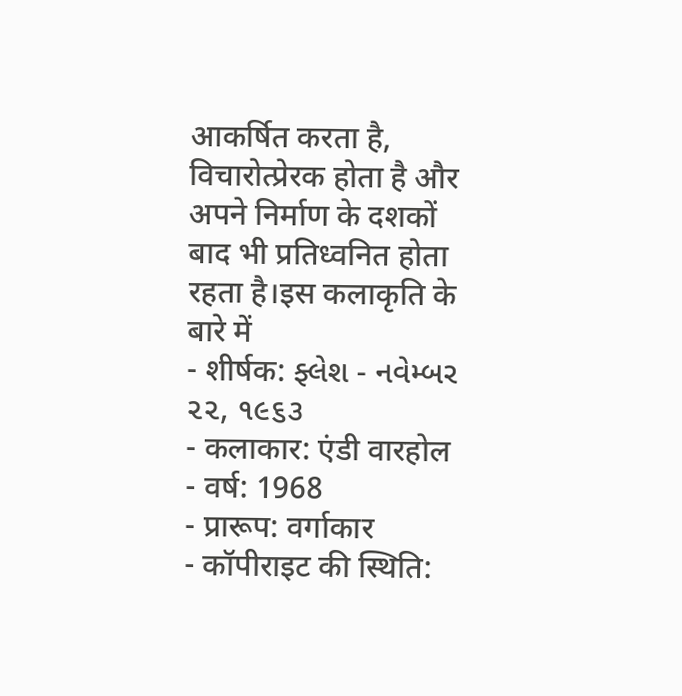आकर्षित करता है, विचारोत्प्रेरक होता है और अपने निर्माण के दशकों बाद भी प्रतिध्वनित होता रहता है।इस कलाकृति के बारे में
- शीर्षक: ફ્લેશ - નવેમ્બર ૨૨, ૧૯૬૩
- कलाकार: एंडी वारहोल
- वर्ष: 1968
- प्रारूप: वर्गाकार
- कॉपीराइट की स्थिति: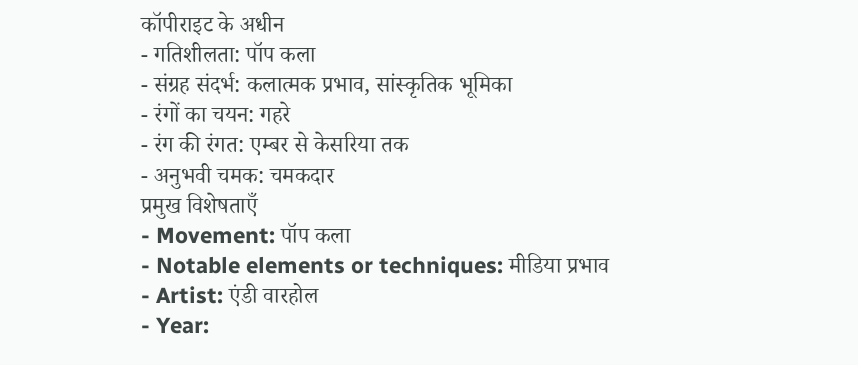कॉपीराइट के अधीन
- गतिशीलता: पॉप कला
- संग्रह संदर्भ: कलात्मक प्रभाव, सांस्कृतिक भूमिका
- रंगों का चयन: गहरे
- रंग की रंगत: एम्बर से केसरिया तक
- अनुभवी चमक: चमकदार
प्रमुख विशेषताएँ
- Movement: पॉप कला
- Notable elements or techniques: मीडिया प्रभाव
- Artist: एंडी वारहोल
- Year: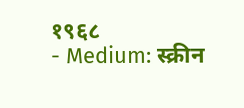१९६८
- Medium: स्क्रीन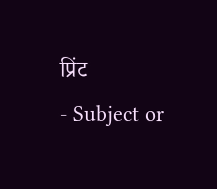प्रिंट
- Subject or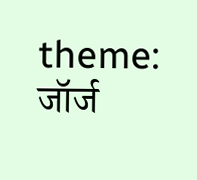theme: जॉर्ज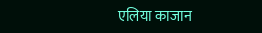एलिया काजान